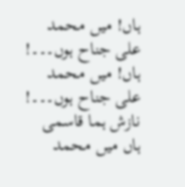ہاں! میں محمد علی جناح ہوں۔۔۔!
ہاں! میں محمد علی جناح ہوں۔۔۔!
نازش ہما قاسمی
ہاں میں محمد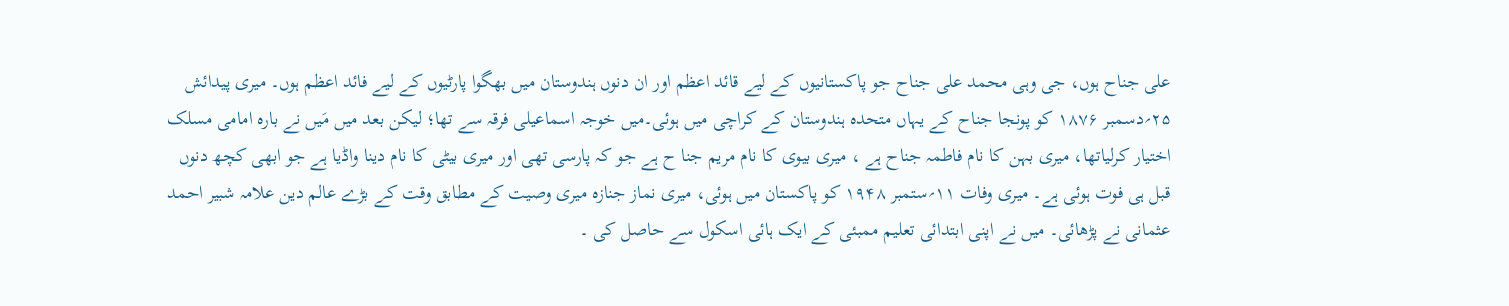علی جناح ہوں، جی وہی محمد علی جناح جو پاکستانیوں کے لیے قائد اعظم اور ان دنوں ہندوستان میں بھگوا پارٹیوں کے لیے فائد اعظم ہوں۔ میری پیدائش ۲۵؍دسمبر ۱۸۷۶ کو پونجا جناح کے یہاں متحدہ ہندوستان کے کراچی میں ہوئی۔میں خوجہ اسماعیلی فرقہ سے تھا؛ لیکن بعد میں مَیں نے بارہ امامی مسلک اختیار کرلیاتھا، میری بہن کا نام فاطمہ جناح ہے ، میری بیوی کا نام مریم جنا ح ہے جو کہ پارسی تھی اور میری بیٹی کا نام دینا واڈیا ہے جو ابھی کچھ دنوں قبل ہی فوت ہوئی ہے۔ میری وفات ۱۱؍ستمبر ۱۹۴۸ کو پاکستان میں ہوئی، میری نماز جنازہ میری وصیت کے مطابق وقت کے بڑے عالم دین علامہ شبیر احمد عثمانی نے پڑھائی۔ میں نے اپنی ابتدائی تعلیم ممبئی کے ایک ہائی اسکول سے حاصل کی ۔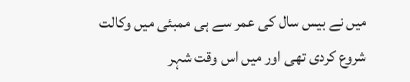میں نے بیس سال کی عمر سے ہی ممبئی میں وکالت شروع کردی تھی اور میں اس وقت شہر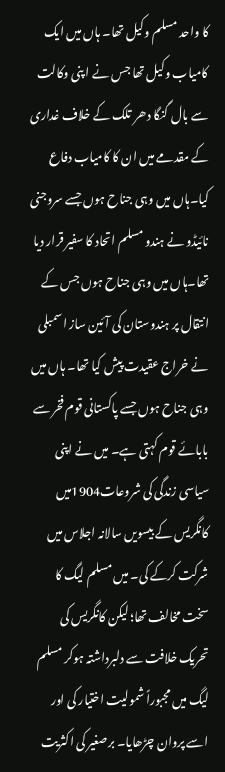کا واحد مسلم وکیل تھا۔ ہاں میں ایک کامیاب وکیل تھا جس نے ا پنی وکالت سے بال گنگا دھر تلک کے خلاف غداری کے مقدمے میں ان کا کامیاب دفاع کیا۔ہاں میں وہی جناح ہوں جسے سروجنی نائیڈو نے ہندو مسلم اتحاد کا سفیر قرار دیا تھا۔ہاں میں وہی جناح ہوں جس کے انتقال پر ہندوستان کی آئین ساز اسمبلی نے خراج عقیدت پیش کیا تھا۔ ہاں میں وہی جناح ہوں جسے پاکستانی قوم فخر سے بابائے قوم کہتی ہے۔ میں نے اپنی سیاسی زندگی کی شروعات1904میں کانگریس کے بیسویں سالانہ اجلاس میں شرکت کرکے کی۔ میں مسلم لیگ کا سخت مخالف تھا؛ لیکن کانگریس کی تحریک خلافت سے دلبرداشتہ ہوکر مسلم لیگ میں مجبوراً شمولیت اختیار کی اور اسے پروان چڑھایا۔ برصغیر کی اکثریت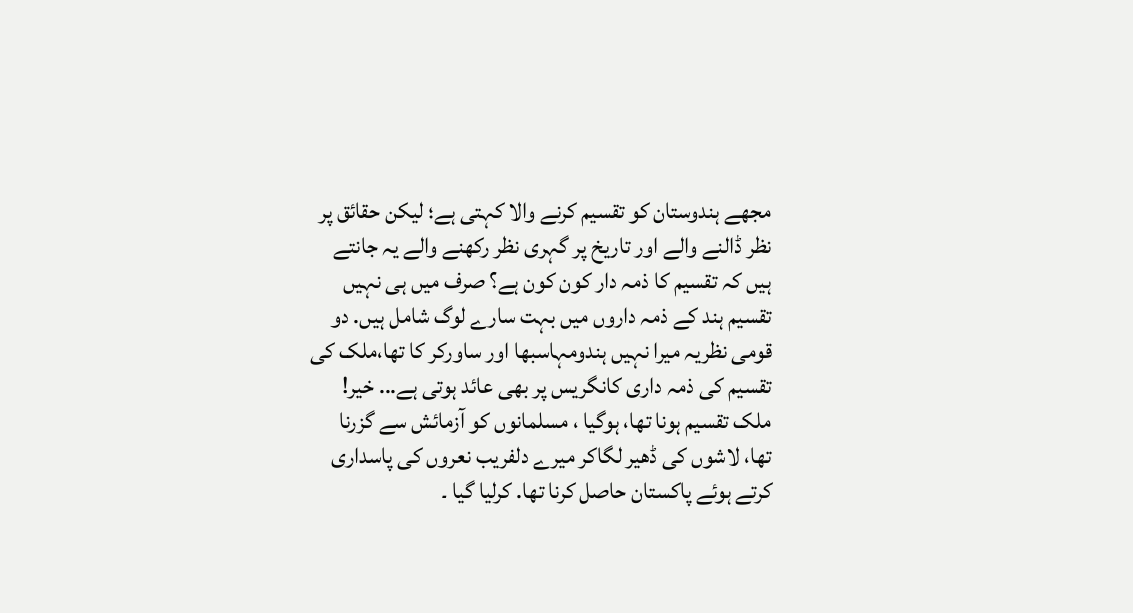مجھے ہندوستان کو تقسیم کرنے والا کہتی ہے؛ لیکن حقائق پر نظر ڈالنے والے اور تاریخ پر گہری نظر رکھنے والے یہ جانتے ہیں کہ تقسیم کا ذمہ دار کون کون ہے؟ صرف میں ہی نہیں تقسیم ہند کے ذمہ داروں میں بہت سارے لوگ شامل ہیں. دو قومی نظریہ میرا نہیں ہندومہاسبھا اور ساورکر کا تھا،ملک کی تقسیم کی ذمہ داری کانگریس پر بھی عائد ہوتی ہے... خیر! ملک تقسیم ہونا تھا، ہوگیا ، مسلمانوں کو آزمائش سے گزرنا تھا، لاشوں کی ڈھیر لگاکر میرے دلفریب نعروں کی پاسداری کرتے ہوئے پاکستان حاصل کرنا تھا. کرلیا گیا ۔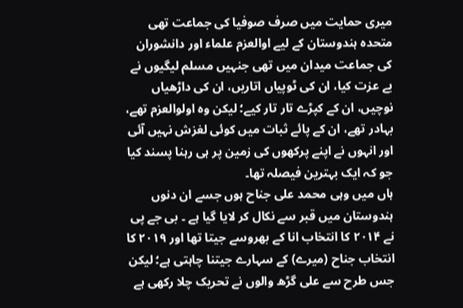میری حمایت میں صرف صوفیا کی جماعت تھی متحدہ ہندوستان کے لیے اوالعزم علماء اور دانشوران کی جماعت میدان میں تھی جنہیں مسلم لیگیوں نے بے عزت کیا، ان کی ٹوپیاں اتاریں، ان کی داڑھیاں نوچیں، ان کے کپڑے تار تار کیے؛ لیکن وہ اولوالعزم تھے، بہادر تھے، ان کے پائے ثبات میں کوئی لغزش نہیں آئی اور انہوں نے اپنے پرکھوں کی زمین پر ہی رہنا پسند کیا جو کہ ایک بہترین فیصلہ تھا۔
ہاں میں وہی محمد علی جناح ہوں جسے ان دنوں ہندوستان میں قبر سے نکال کر لایا گیا ہے ۔ بی جے پی نے ۲۰۱۴ کا انتخاب انا کے بھروسے جیتا تھا اور ۲۰۱۹ کا انتخاب جناح (میرے) کے سہارے جیتنا چاہتی ہے؛ لیکن جس طرح سے علی گڑھ والوں نے تحریک چلا رکھی ہے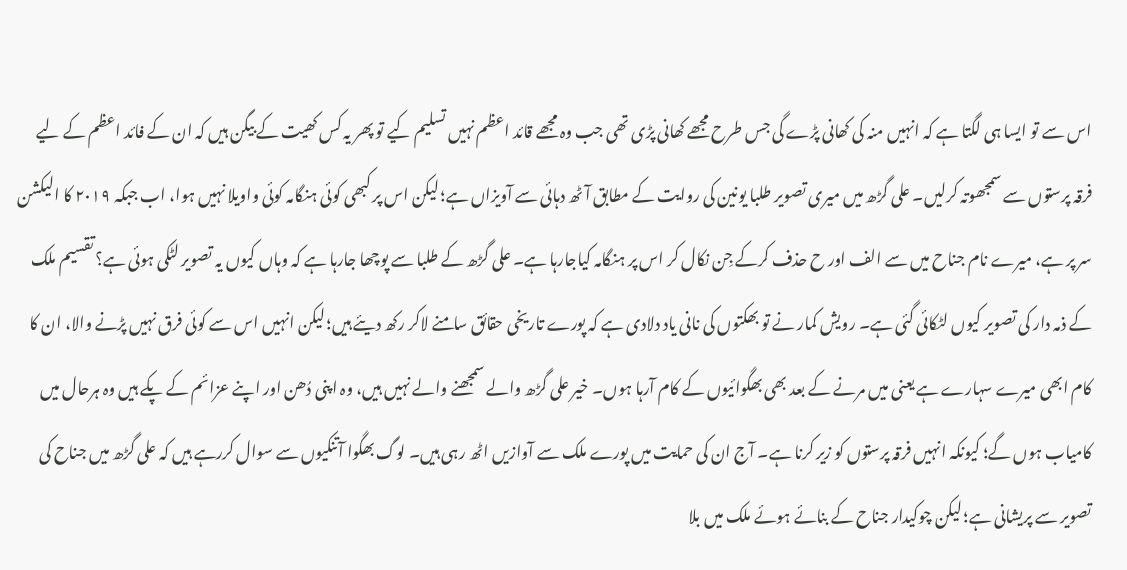اس سے تو ایسا ہی لگتا ہے کہ انہیں منہ کی کھانی پڑے گی جس طرح مجھے کھانی پڑی تھی جب وہ مجھے قائد اعظم نہیں تسلیم کیے تو پھر یہ کس کھیت کے بیگن ہیں کہ ان کے فائد اعظم کے لیے فرقہ پرستوں سے سمجھوتہ کرلیں۔ علی گڑھ میں میری تصویر طلبا یونین کی روایت کے مطابق آٹھ دہائی سے آویزاں ہے؛ لیکن اس پر کبھی کوئی ہنگامہ کوئی واویلا نہیں ہوا، اب جبکہ ۲۰۱۹ کا الیکشن سر پر ہے، میرے نام جناح میں سے الف اور ح حذف کرکے جِن نکال کر اس پر ہنگامہ کیاجارہا ہے۔ علی گڑھ کے طلبا سے پوچھا جارہا ہے کہ وہاں کیوں یہ تصویر لٹکی ہوئی ہے؟ تقسیم ملک کے ذمہ دار کی تصویر کیوں لٹکائی گئی ہے۔ رویش کمار نے تو بھکتوں کی نانی یاد دلادی ہے کہ پورے تاریخی حقائق سامنے لاکر رکھ دیئے ہیں؛ لیکن انہیں اس سے کوئی فرق نہیں پڑنے والا، ان کا کام ابھی میرے سہارے ہے یعنی میں مرنے کے بعد بھی بھگوائیوں کے کام آرہا ہوں۔ خیر علی گڑھ والے سمجھنے والے نہیں ہیں، وہ اپنی دُھن اور اپنے عزائم کے پکے ہیں وہ ہرحال میں کامیاب ہوں گے؛ کیونکہ انہیں فرقہ پرستوں کو زیر کرنا ہے۔ آج ان کی حمایت میں پورے ملک سے آوازیں اٹھ رہی ہیں۔ لوگ بھگوا آتنکیوں سے سوال کررہے ہیں کہ علی گڑھ میں جناح کی تصویر سے پریشانی ہے؛ لیکن چوکیدار جناح کے بنائے ہوئے ملک میں بلا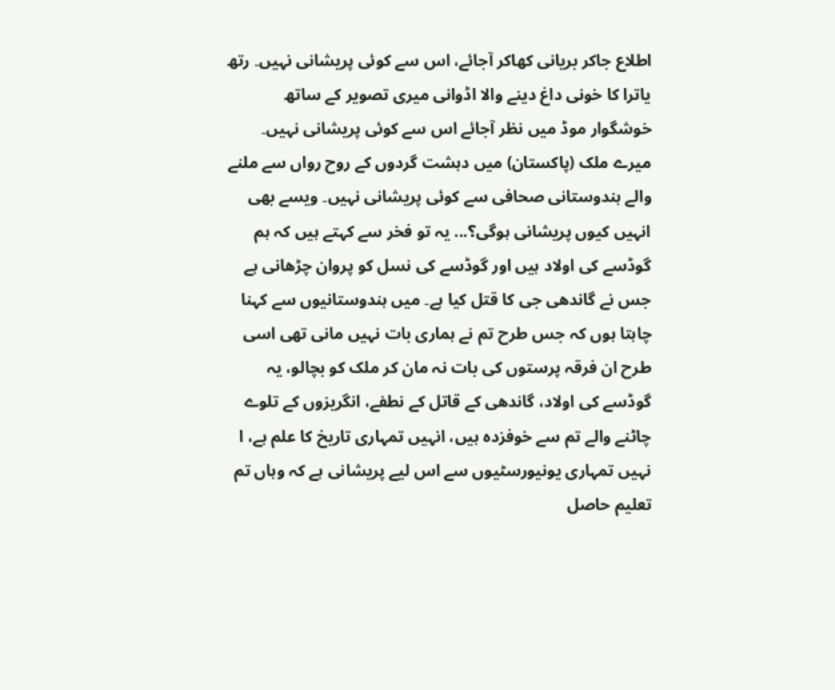اطلاع جاکر بریانی کھاکر آجائے، اس سے کوئی پریشانی نہیں۔ رتھ یاترا کا خونی داغ دینے والا اڈوانی میری تصویر کے ساتھ خوشگوار موڈ میں نظر آجائے اس سے کوئی پریشانی نہیں۔ میرے ملک (پاکستان) میں دہشت گردوں کے روح رواں سے ملنے والے ہندوستانی صحافی سے کوئی پریشانی نہیں۔ ویسے بھی انہیں کیوں پریشانی ہوگی؟... یہ تو فخر سے کہتے ہیں کہ ہم گوڈسے کی اولاد ہیں اور گوڈسے کی نسل کو پروان چڑھانی ہے جس نے گاندھی جی کا قتل کیا ہے۔ میں ہندوستانیوں سے کہنا چاہتا ہوں کہ جس طرح تم نے ہماری بات نہیں مانی تھی اسی طرح ان فرقہ پرستوں کی بات نہ مان کر ملک کو بچالو، یہ گوڈسے کی اولاد، گاندھی کے قاتل کے نطفے، انگریزوں کے تلوے چاٹنے والے تم سے خوفزدہ ہیں، انہیں تمہاری تاریخ کا علم ہے، ا نہیں تمہاری یونیورسٹیوں سے اس لیے پریشانی ہے کہ وہاں تم تعلیم حاصل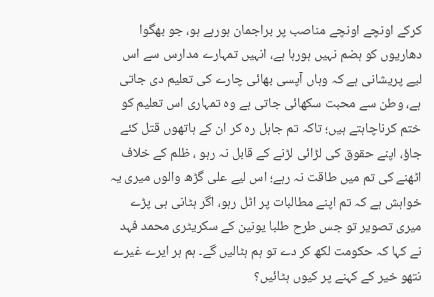کرکے اونچے اونچے مناصب پر براجمان ہورہے ہو، جو بھگوا دھاریوں کو ہضم نہیں ہورہا ہے، انہیں تمہارے مدارس سے اس لیے پریشانی ہے کہ وہاں آپسی بھائی چارے کی تعلیم دی جاتی ہے، وطن سے محبت سکھائی جاتی ہے وہ تمہاری اس تعلیم کو ختم کرناچاہتے ہیں؛ تاکہ تم جاہل رہ کر ان کے ہاتھوں قتل کئے جاؤ، اپنے حقوق کی لڑائی لڑنے کے قابل نہ رہو ، ظلم کے خلاف اٹھنے کی تم میں طاقت نہ رہے؛ اس لیے علی گڑھ والوں میری یہ خواہش ہے کہ تم اپنے مطالبات پر اٹل رہو، اگر ہٹانی ہی پڑے میری تصویر تو جس طرح طلبا یونین کے سکریٹری محمد فہد نے کہا کہ حکومت لکھ کر دے تو ہم ہٹالیں گے۔ ہم ہر ایرے غیرے نتھو خیر کے کہنے پر کیوں ہٹائیں؟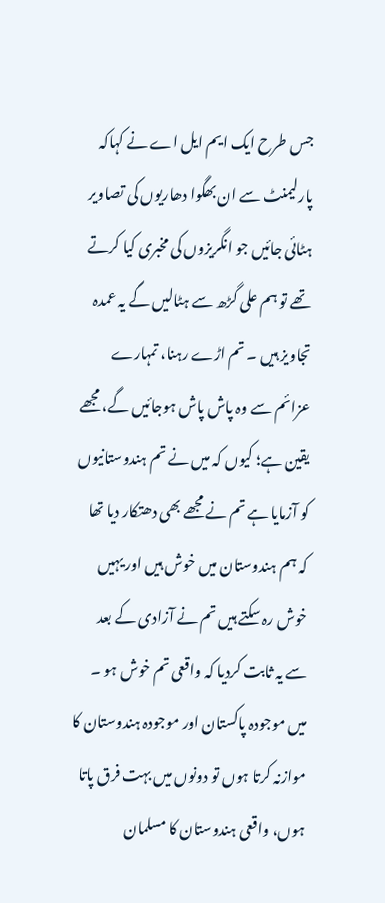جس طرح ایک ایم ایل اے نے کہاکہ پارلیمنٹ سے ان بھگوا دھاریوں کی تصاویر ہٹائی جائیں جو انگریزوں کی مخبری کیا کرتے تھے تو ہم علی گڑھ سے ہٹالیں گے یہ عمدہ تجاویز ہیں ۔ تم اڑے رہنا، تمہارے عزائم سے وہ پاش پاش ہوجائیں گے، مجھے یقین ہے؛ کیوں کہ میں نے تم ہندوستانیوں کو آزمایا ہے تم نے مجھے بھی دھتکار دیا تھا کہ ہم ہندوستان میں خوش ہیں اور یہیں خوش رہ سکتے ہیں تم نے آزادی کے بعد سے یہ ثابت کردیا کہ واقعی تم خوش ہو ۔ میں موجودہ پاکستان اور موجودہ ہندوستان کا موازنہ کرتا ہوں تو دونوں میں بہت فرق پاتا ہوں، واقعی ہندوستان کا مسلمان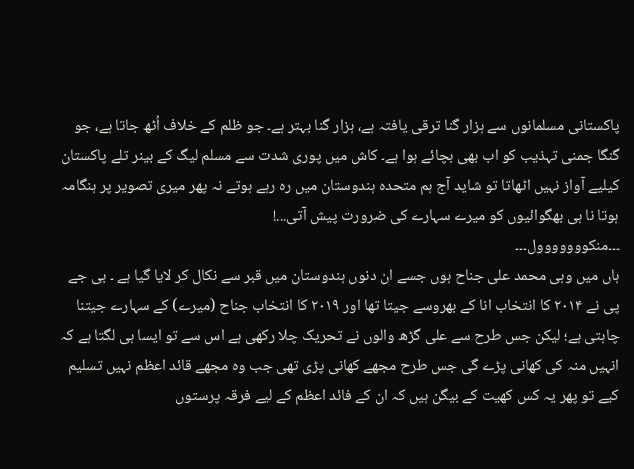پاکستانی مسلمانوں سے ہزار گنا ترقی یافتہ ہے، ہزار گنا بہتر ہے۔ جو ظلم کے خلاف اُٹھ جاتا ہے، جو گنگا جمنی تہذیب کو اب بھی بچائے ہوا ہے۔ کاش میں پوری شدت سے مسلم لیگ کے بینر تلے پاکستان کیلیے آواز نہیں اٹھاتا تو شاید آج ہم متحدہ ہندوستان میں رہ رہے ہوتے نہ پھر میری تصویر پر ہنگامہ ہوتا نا ہی بھگوائیوں کو میرے سہارے کی ضرورت پیش آتی...!
۔۔۔منکووووووول۔۔۔
ہاں میں وہی محمد علی جناح ہوں جسے ان دنوں ہندوستان میں قبر سے نکال کر لایا گیا ہے ۔ بی جے پی نے ۲۰۱۴ کا انتخاب انا کے بھروسے جیتا تھا اور ۲۰۱۹ کا انتخاب جناح (میرے) کے سہارے جیتنا چاہتی ہے؛ لیکن جس طرح سے علی گڑھ والوں نے تحریک چلا رکھی ہے اس سے تو ایسا ہی لگتا ہے کہ انہیں منہ کی کھانی پڑے گی جس طرح مجھے کھانی پڑی تھی جب وہ مجھے قائد اعظم نہیں تسلیم کیے تو پھر یہ کس کھیت کے بیگن ہیں کہ ان کے فائد اعظم کے لیے فرقہ پرستوں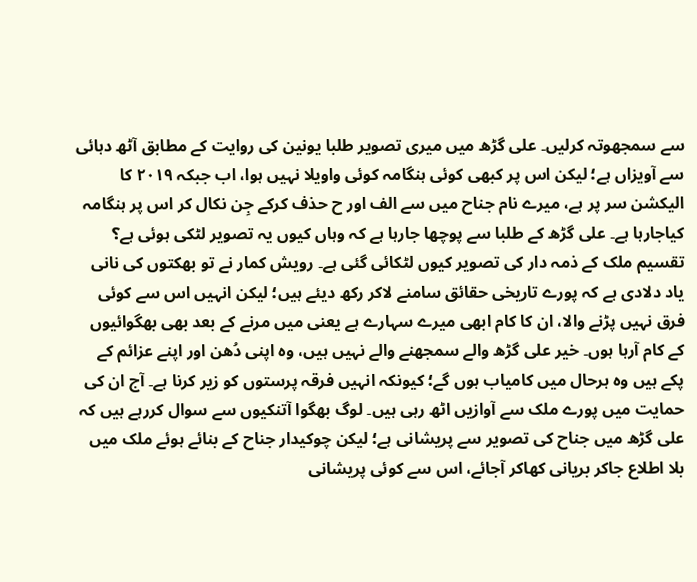سے سمجھوتہ کرلیں۔ علی گڑھ میں میری تصویر طلبا یونین کی روایت کے مطابق آٹھ دہائی سے آویزاں ہے؛ لیکن اس پر کبھی کوئی ہنگامہ کوئی واویلا نہیں ہوا، اب جبکہ ۲۰۱۹ کا الیکشن سر پر ہے، میرے نام جناح میں سے الف اور ح حذف کرکے جِن نکال کر اس پر ہنگامہ کیاجارہا ہے۔ علی گڑھ کے طلبا سے پوچھا جارہا ہے کہ وہاں کیوں یہ تصویر لٹکی ہوئی ہے؟ تقسیم ملک کے ذمہ دار کی تصویر کیوں لٹکائی گئی ہے۔ رویش کمار نے تو بھکتوں کی نانی یاد دلادی ہے کہ پورے تاریخی حقائق سامنے لاکر رکھ دیئے ہیں؛ لیکن انہیں اس سے کوئی فرق نہیں پڑنے والا، ان کا کام ابھی میرے سہارے ہے یعنی میں مرنے کے بعد بھی بھگوائیوں کے کام آرہا ہوں۔ خیر علی گڑھ والے سمجھنے والے نہیں ہیں، وہ اپنی دُھن اور اپنے عزائم کے پکے ہیں وہ ہرحال میں کامیاب ہوں گے؛ کیونکہ انہیں فرقہ پرستوں کو زیر کرنا ہے۔ آج ان کی حمایت میں پورے ملک سے آوازیں اٹھ رہی ہیں۔ لوگ بھگوا آتنکیوں سے سوال کررہے ہیں کہ علی گڑھ میں جناح کی تصویر سے پریشانی ہے؛ لیکن چوکیدار جناح کے بنائے ہوئے ملک میں بلا اطلاع جاکر بریانی کھاکر آجائے، اس سے کوئی پریشانی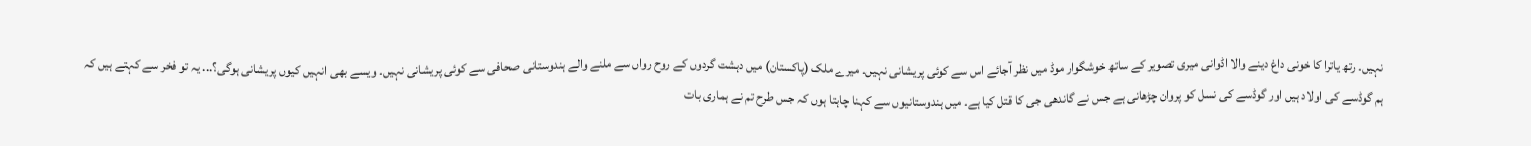نہیں۔ رتھ یاترا کا خونی داغ دینے والا اڈوانی میری تصویر کے ساتھ خوشگوار موڈ میں نظر آجائے اس سے کوئی پریشانی نہیں۔ میرے ملک (پاکستان) میں دہشت گردوں کے روح رواں سے ملنے والے ہندوستانی صحافی سے کوئی پریشانی نہیں۔ ویسے بھی انہیں کیوں پریشانی ہوگی؟... یہ تو فخر سے کہتے ہیں کہ ہم گوڈسے کی اولاد ہیں اور گوڈسے کی نسل کو پروان چڑھانی ہے جس نے گاندھی جی کا قتل کیا ہے۔ میں ہندوستانیوں سے کہنا چاہتا ہوں کہ جس طرح تم نے ہماری بات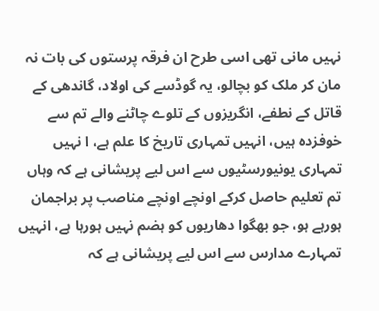نہیں مانی تھی اسی طرح ان فرقہ پرستوں کی بات نہ مان کر ملک کو بچالو، یہ گوڈسے کی اولاد، گاندھی کے قاتل کے نطفے، انگریزوں کے تلوے چاٹنے والے تم سے خوفزدہ ہیں، انہیں تمہاری تاریخ کا علم ہے، ا نہیں تمہاری یونیورسٹیوں سے اس لیے پریشانی ہے کہ وہاں تم تعلیم حاصل کرکے اونچے اونچے مناصب پر براجمان ہورہے ہو، جو بھگوا دھاریوں کو ہضم نہیں ہورہا ہے، انہیں تمہارے مدارس سے اس لیے پریشانی ہے کہ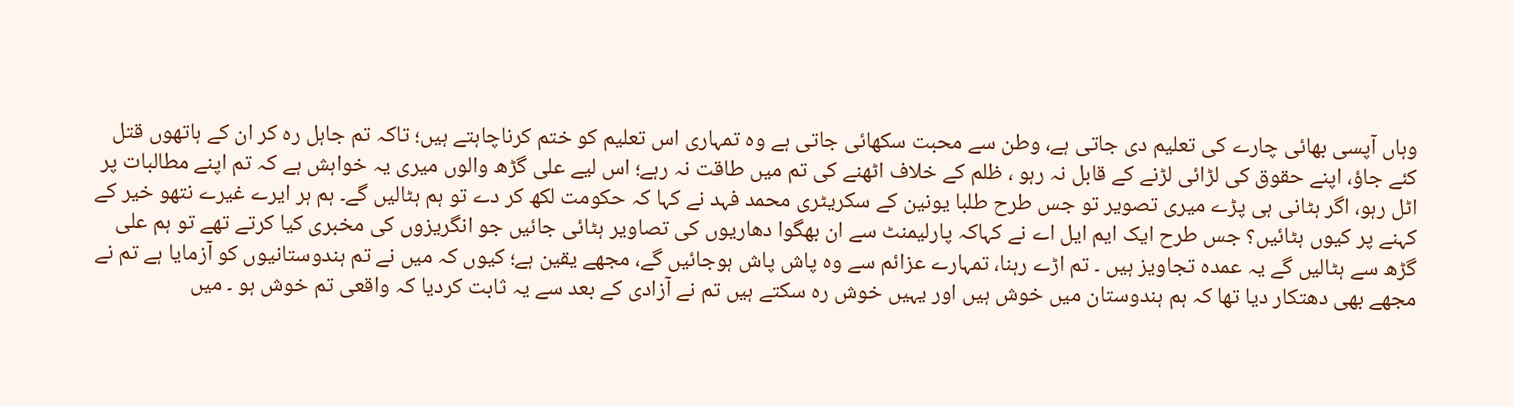وہاں آپسی بھائی چارے کی تعلیم دی جاتی ہے، وطن سے محبت سکھائی جاتی ہے وہ تمہاری اس تعلیم کو ختم کرناچاہتے ہیں؛ تاکہ تم جاہل رہ کر ان کے ہاتھوں قتل کئے جاؤ، اپنے حقوق کی لڑائی لڑنے کے قابل نہ رہو ، ظلم کے خلاف اٹھنے کی تم میں طاقت نہ رہے؛ اس لیے علی گڑھ والوں میری یہ خواہش ہے کہ تم اپنے مطالبات پر اٹل رہو، اگر ہٹانی ہی پڑے میری تصویر تو جس طرح طلبا یونین کے سکریٹری محمد فہد نے کہا کہ حکومت لکھ کر دے تو ہم ہٹالیں گے۔ ہم ہر ایرے غیرے نتھو خیر کے کہنے پر کیوں ہٹائیں؟ جس طرح ایک ایم ایل اے نے کہاکہ پارلیمنٹ سے ان بھگوا دھاریوں کی تصاویر ہٹائی جائیں جو انگریزوں کی مخبری کیا کرتے تھے تو ہم علی گڑھ سے ہٹالیں گے یہ عمدہ تجاویز ہیں ۔ تم اڑے رہنا، تمہارے عزائم سے وہ پاش پاش ہوجائیں گے، مجھے یقین ہے؛ کیوں کہ میں نے تم ہندوستانیوں کو آزمایا ہے تم نے مجھے بھی دھتکار دیا تھا کہ ہم ہندوستان میں خوش ہیں اور یہیں خوش رہ سکتے ہیں تم نے آزادی کے بعد سے یہ ثابت کردیا کہ واقعی تم خوش ہو ۔ میں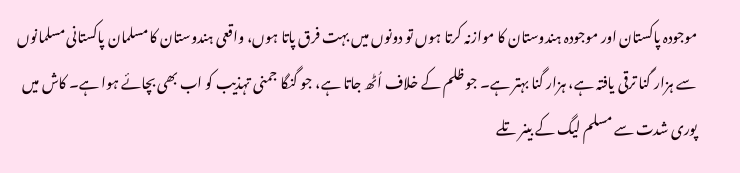موجودہ پاکستان اور موجودہ ہندوستان کا موازنہ کرتا ہوں تو دونوں میں بہت فرق پاتا ہوں، واقعی ہندوستان کا مسلمان پاکستانی مسلمانوں سے ہزار گنا ترقی یافتہ ہے، ہزار گنا بہتر ہے۔ جو ظلم کے خلاف اُٹھ جاتا ہے، جو گنگا جمنی تہذیب کو اب بھی بچائے ہوا ہے۔ کاش میں پوری شدت سے مسلم لیگ کے بینر تلے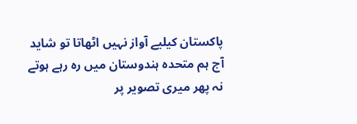پاکستان کیلیے آواز نہیں اٹھاتا تو شاید آج ہم متحدہ ہندوستان میں رہ رہے ہوتے نہ پھر میری تصویر پر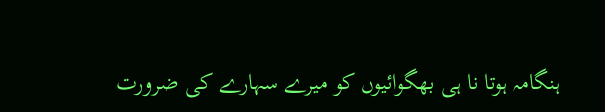ہنگامہ ہوتا نا ہی بھگوائیوں کو میرے سہارے کی ضرورت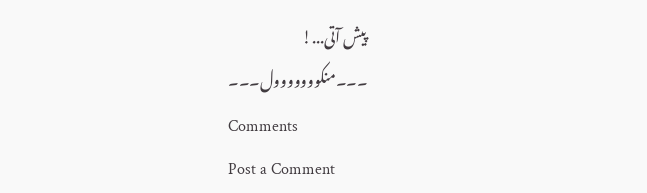پیش آتی...!
۔۔۔منکووووووول۔۔۔
Comments
Post a Comment